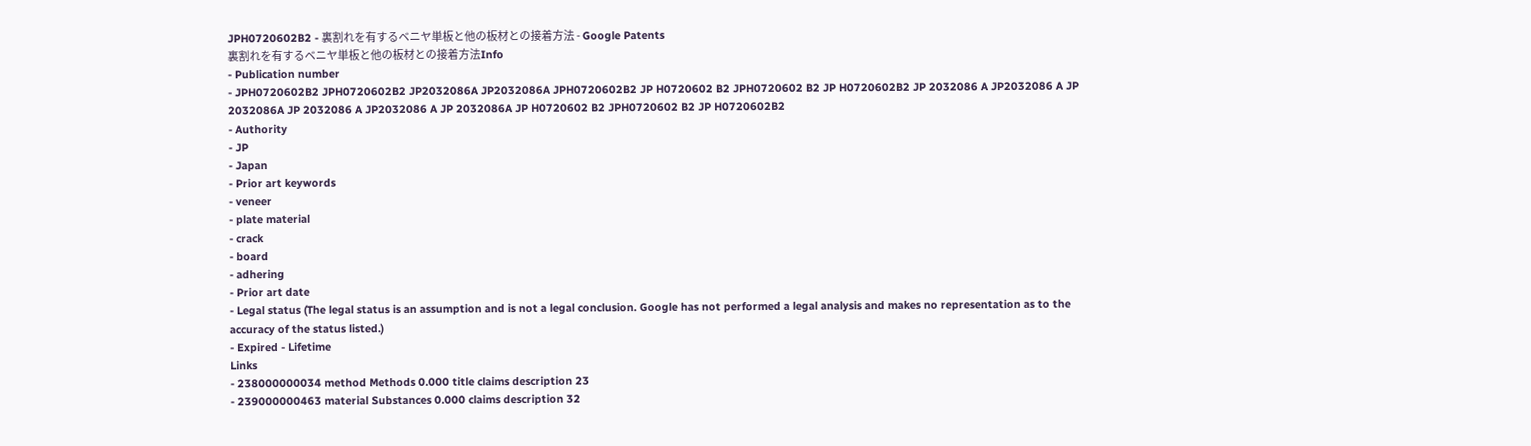JPH0720602B2 - 裏割れを有するベニヤ単板と他の板材との接着方法 - Google Patents
裏割れを有するベニヤ単板と他の板材との接着方法Info
- Publication number
- JPH0720602B2 JPH0720602B2 JP2032086A JP2032086A JPH0720602B2 JP H0720602 B2 JPH0720602 B2 JP H0720602B2 JP 2032086 A JP2032086 A JP 2032086A JP 2032086 A JP2032086 A JP 2032086A JP H0720602 B2 JPH0720602 B2 JP H0720602B2
- Authority
- JP
- Japan
- Prior art keywords
- veneer
- plate material
- crack
- board
- adhering
- Prior art date
- Legal status (The legal status is an assumption and is not a legal conclusion. Google has not performed a legal analysis and makes no representation as to the accuracy of the status listed.)
- Expired - Lifetime
Links
- 238000000034 method Methods 0.000 title claims description 23
- 239000000463 material Substances 0.000 claims description 32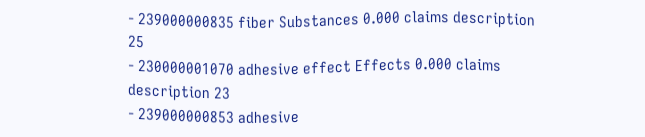- 239000000835 fiber Substances 0.000 claims description 25
- 230000001070 adhesive effect Effects 0.000 claims description 23
- 239000000853 adhesive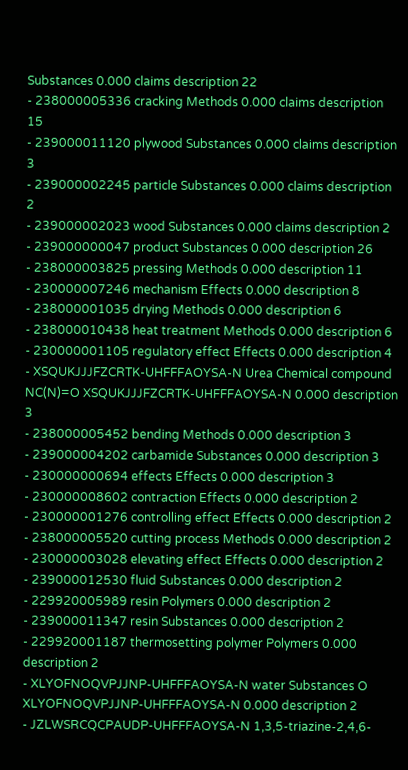Substances 0.000 claims description 22
- 238000005336 cracking Methods 0.000 claims description 15
- 239000011120 plywood Substances 0.000 claims description 3
- 239000002245 particle Substances 0.000 claims description 2
- 239000002023 wood Substances 0.000 claims description 2
- 239000000047 product Substances 0.000 description 26
- 238000003825 pressing Methods 0.000 description 11
- 230000007246 mechanism Effects 0.000 description 8
- 238000001035 drying Methods 0.000 description 6
- 238000010438 heat treatment Methods 0.000 description 6
- 230000001105 regulatory effect Effects 0.000 description 4
- XSQUKJJJFZCRTK-UHFFFAOYSA-N Urea Chemical compound NC(N)=O XSQUKJJJFZCRTK-UHFFFAOYSA-N 0.000 description 3
- 238000005452 bending Methods 0.000 description 3
- 239000004202 carbamide Substances 0.000 description 3
- 230000000694 effects Effects 0.000 description 3
- 230000008602 contraction Effects 0.000 description 2
- 230000001276 controlling effect Effects 0.000 description 2
- 238000005520 cutting process Methods 0.000 description 2
- 230000003028 elevating effect Effects 0.000 description 2
- 239000012530 fluid Substances 0.000 description 2
- 229920005989 resin Polymers 0.000 description 2
- 239000011347 resin Substances 0.000 description 2
- 229920001187 thermosetting polymer Polymers 0.000 description 2
- XLYOFNOQVPJJNP-UHFFFAOYSA-N water Substances O XLYOFNOQVPJJNP-UHFFFAOYSA-N 0.000 description 2
- JZLWSRCQCPAUDP-UHFFFAOYSA-N 1,3,5-triazine-2,4,6-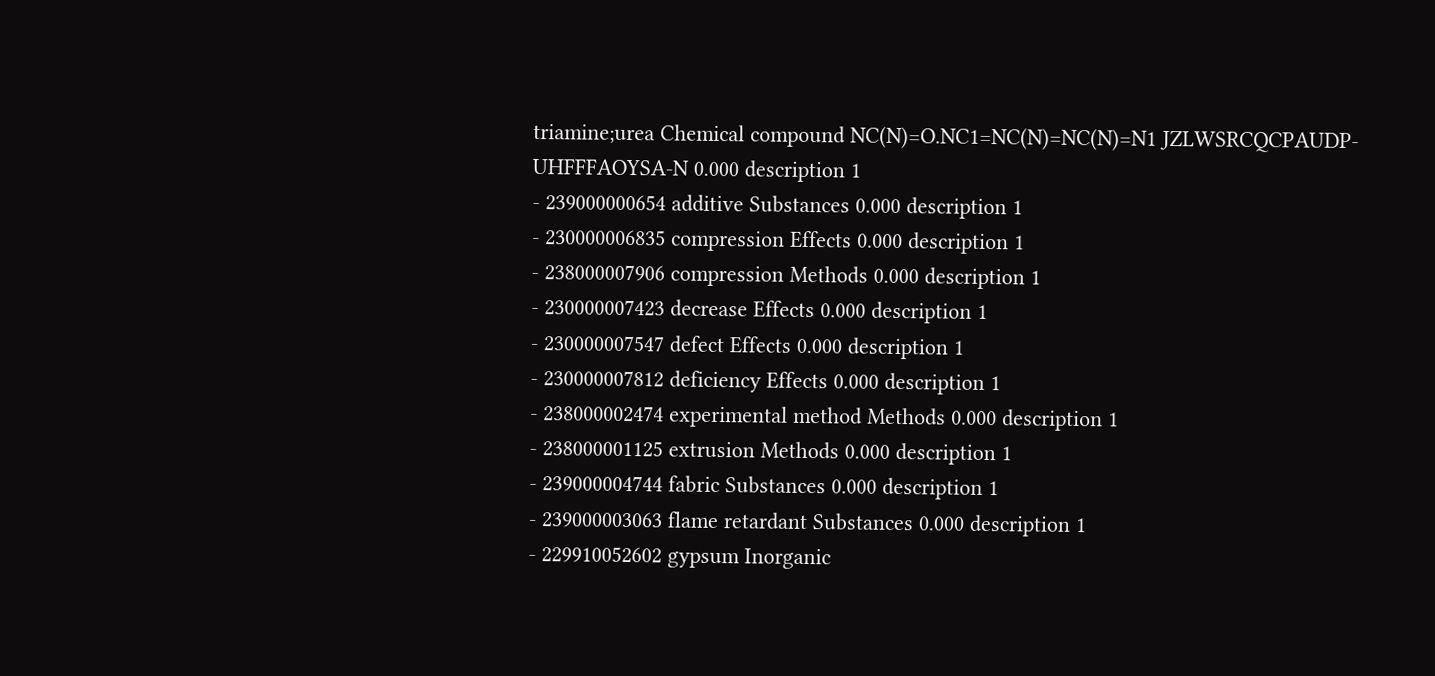triamine;urea Chemical compound NC(N)=O.NC1=NC(N)=NC(N)=N1 JZLWSRCQCPAUDP-UHFFFAOYSA-N 0.000 description 1
- 239000000654 additive Substances 0.000 description 1
- 230000006835 compression Effects 0.000 description 1
- 238000007906 compression Methods 0.000 description 1
- 230000007423 decrease Effects 0.000 description 1
- 230000007547 defect Effects 0.000 description 1
- 230000007812 deficiency Effects 0.000 description 1
- 238000002474 experimental method Methods 0.000 description 1
- 238000001125 extrusion Methods 0.000 description 1
- 239000004744 fabric Substances 0.000 description 1
- 239000003063 flame retardant Substances 0.000 description 1
- 229910052602 gypsum Inorganic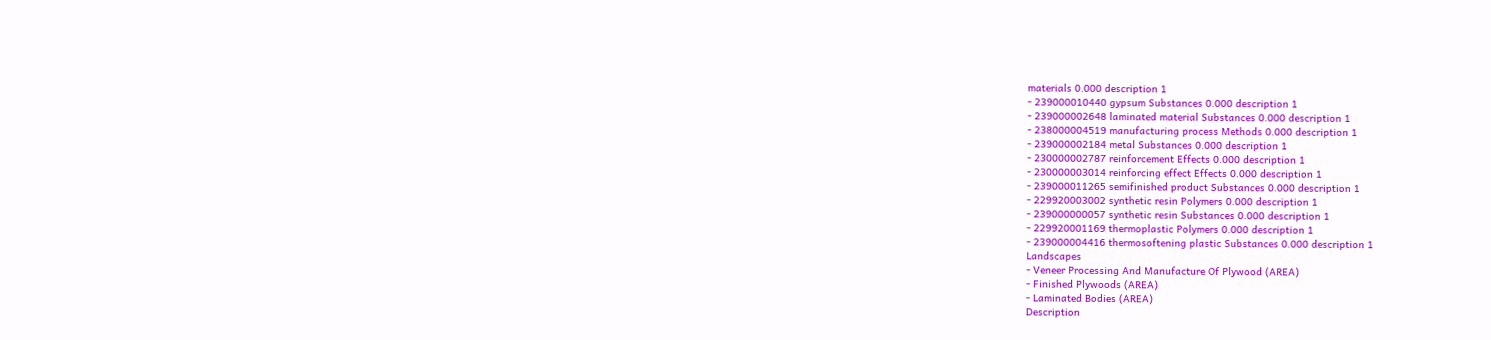materials 0.000 description 1
- 239000010440 gypsum Substances 0.000 description 1
- 239000002648 laminated material Substances 0.000 description 1
- 238000004519 manufacturing process Methods 0.000 description 1
- 239000002184 metal Substances 0.000 description 1
- 230000002787 reinforcement Effects 0.000 description 1
- 230000003014 reinforcing effect Effects 0.000 description 1
- 239000011265 semifinished product Substances 0.000 description 1
- 229920003002 synthetic resin Polymers 0.000 description 1
- 239000000057 synthetic resin Substances 0.000 description 1
- 229920001169 thermoplastic Polymers 0.000 description 1
- 239000004416 thermosoftening plastic Substances 0.000 description 1
Landscapes
- Veneer Processing And Manufacture Of Plywood (AREA)
- Finished Plywoods (AREA)
- Laminated Bodies (AREA)
Description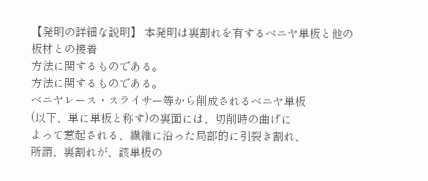【発明の詳細な説明】 本発明は裏割れを有するベニヤ単板と他の板材との接着
方法に関するものである。
方法に関するものである。
ベニヤレース・スライサー等から削成されるベニヤ単板
(以下、単に単板と称す)の裏面には、切削時の曲げに
よって惹起される、繊維に沿った局部的に引裂き割れ、
所謂、裏割れが、該単板の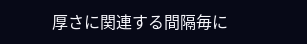厚さに関連する間隔毎に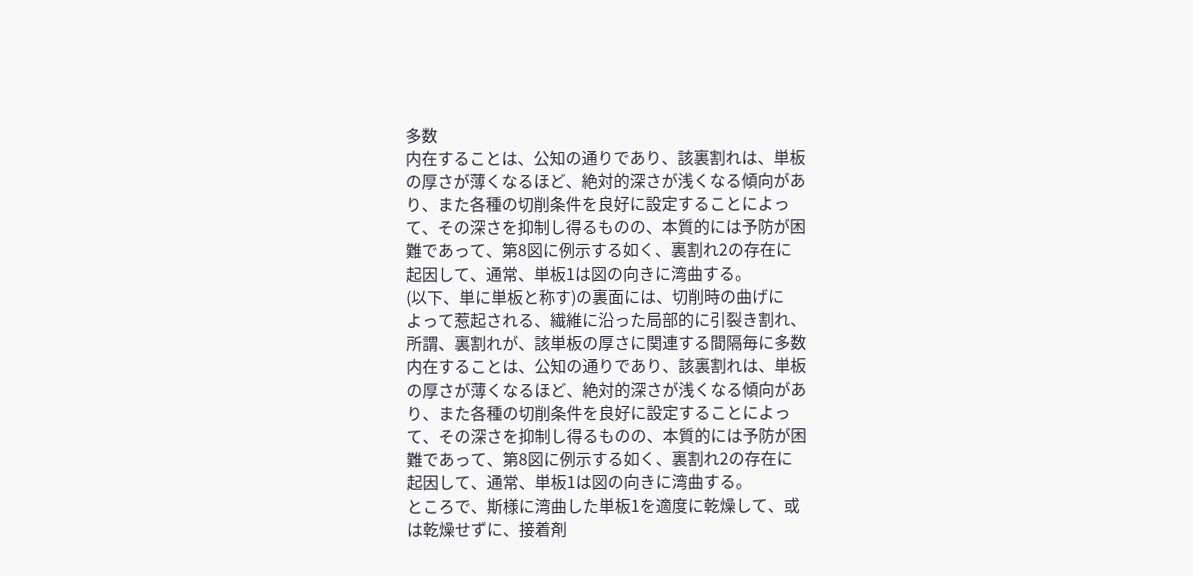多数
内在することは、公知の通りであり、該裏割れは、単板
の厚さが薄くなるほど、絶対的深さが浅くなる傾向があ
り、また各種の切削条件を良好に設定することによっ
て、その深さを抑制し得るものの、本質的には予防が困
難であって、第8図に例示する如く、裏割れ2の存在に
起因して、通常、単板1は図の向きに湾曲する。
(以下、単に単板と称す)の裏面には、切削時の曲げに
よって惹起される、繊維に沿った局部的に引裂き割れ、
所謂、裏割れが、該単板の厚さに関連する間隔毎に多数
内在することは、公知の通りであり、該裏割れは、単板
の厚さが薄くなるほど、絶対的深さが浅くなる傾向があ
り、また各種の切削条件を良好に設定することによっ
て、その深さを抑制し得るものの、本質的には予防が困
難であって、第8図に例示する如く、裏割れ2の存在に
起因して、通常、単板1は図の向きに湾曲する。
ところで、斯様に湾曲した単板1を適度に乾燥して、或
は乾燥せずに、接着剤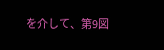を介して、第9図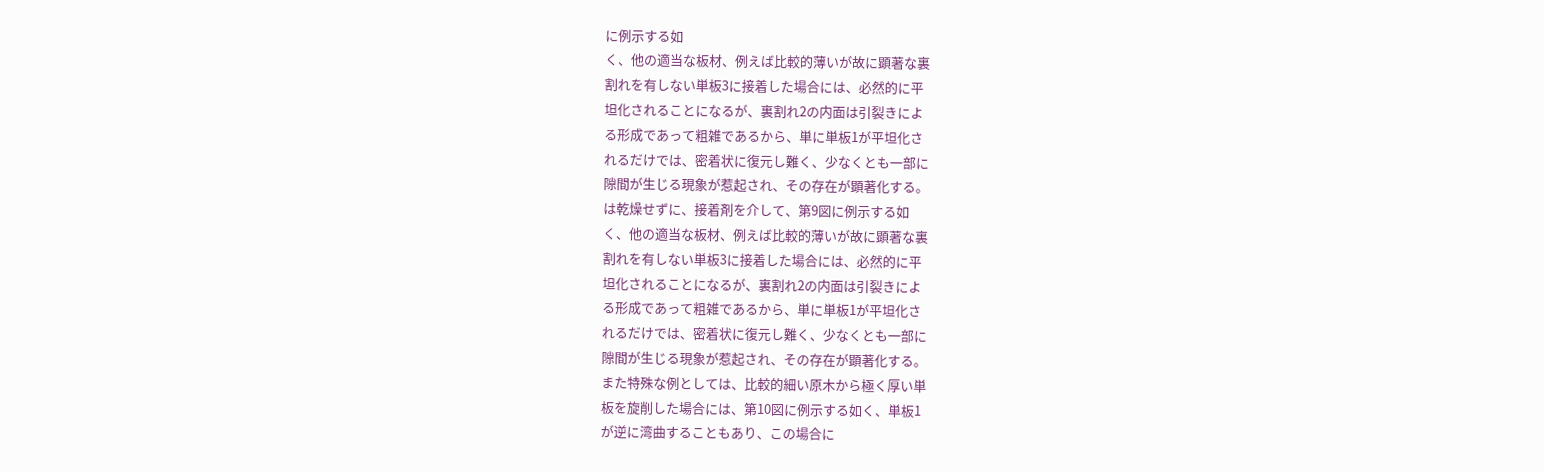に例示する如
く、他の適当な板材、例えば比較的薄いが故に顕著な裏
割れを有しない単板3に接着した場合には、必然的に平
坦化されることになるが、裏割れ2の内面は引裂きによ
る形成であって粗雑であるから、単に単板1が平坦化さ
れるだけでは、密着状に復元し難く、少なくとも一部に
隙間が生じる現象が惹起され、その存在が顕著化する。
は乾燥せずに、接着剤を介して、第9図に例示する如
く、他の適当な板材、例えば比較的薄いが故に顕著な裏
割れを有しない単板3に接着した場合には、必然的に平
坦化されることになるが、裏割れ2の内面は引裂きによ
る形成であって粗雑であるから、単に単板1が平坦化さ
れるだけでは、密着状に復元し難く、少なくとも一部に
隙間が生じる現象が惹起され、その存在が顕著化する。
また特殊な例としては、比較的細い原木から極く厚い単
板を旋削した場合には、第10図に例示する如く、単板1
が逆に湾曲することもあり、この場合に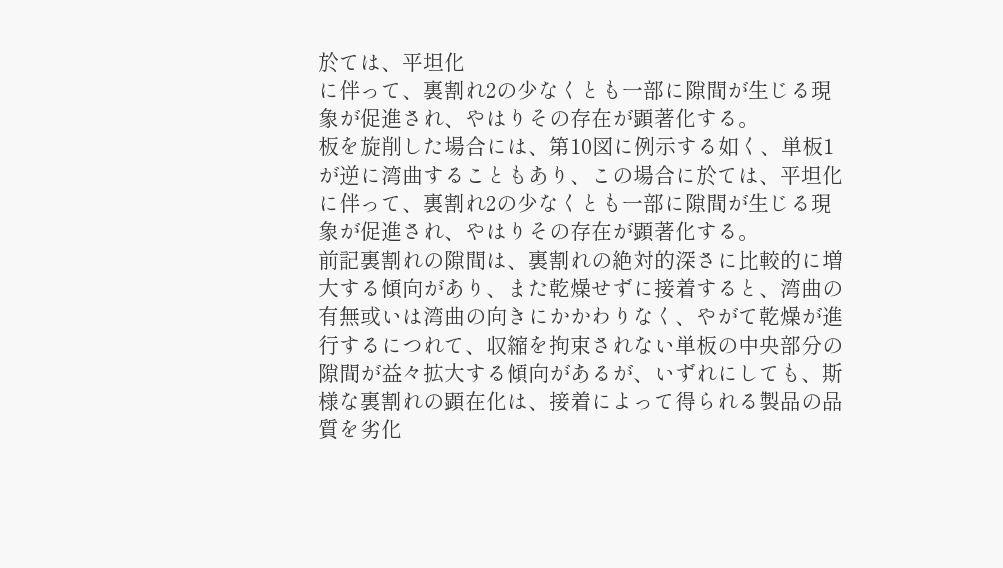於ては、平坦化
に伴って、裏割れ2の少なくとも一部に隙間が生じる現
象が促進され、やはりその存在が顕著化する。
板を旋削した場合には、第10図に例示する如く、単板1
が逆に湾曲することもあり、この場合に於ては、平坦化
に伴って、裏割れ2の少なくとも一部に隙間が生じる現
象が促進され、やはりその存在が顕著化する。
前記裏割れの隙間は、裏割れの絶対的深さに比較的に増
大する傾向があり、また乾燥せずに接着すると、湾曲の
有無或いは湾曲の向きにかかわりなく、やがて乾燥が進
行するにつれて、収縮を拘束されない単板の中央部分の
隙間が益々拡大する傾向があるが、いずれにしても、斯
様な裏割れの顕在化は、接着によって得られる製品の品
質を劣化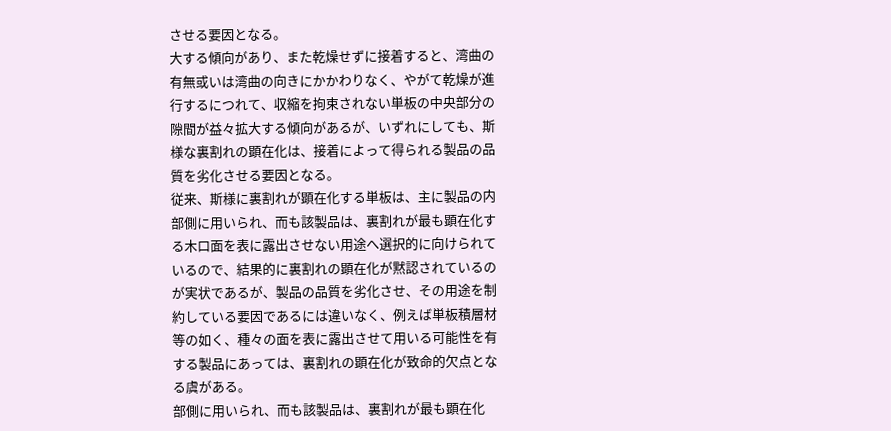させる要因となる。
大する傾向があり、また乾燥せずに接着すると、湾曲の
有無或いは湾曲の向きにかかわりなく、やがて乾燥が進
行するにつれて、収縮を拘束されない単板の中央部分の
隙間が益々拡大する傾向があるが、いずれにしても、斯
様な裏割れの顕在化は、接着によって得られる製品の品
質を劣化させる要因となる。
従来、斯様に裏割れが顕在化する単板は、主に製品の内
部側に用いられ、而も該製品は、裏割れが最も顕在化す
る木口面を表に露出させない用途へ選択的に向けられて
いるので、結果的に裏割れの顕在化が黙認されているの
が実状であるが、製品の品質を劣化させ、その用途を制
約している要因であるには違いなく、例えば単板積層材
等の如く、種々の面を表に露出させて用いる可能性を有
する製品にあっては、裏割れの顕在化が致命的欠点とな
る虞がある。
部側に用いられ、而も該製品は、裏割れが最も顕在化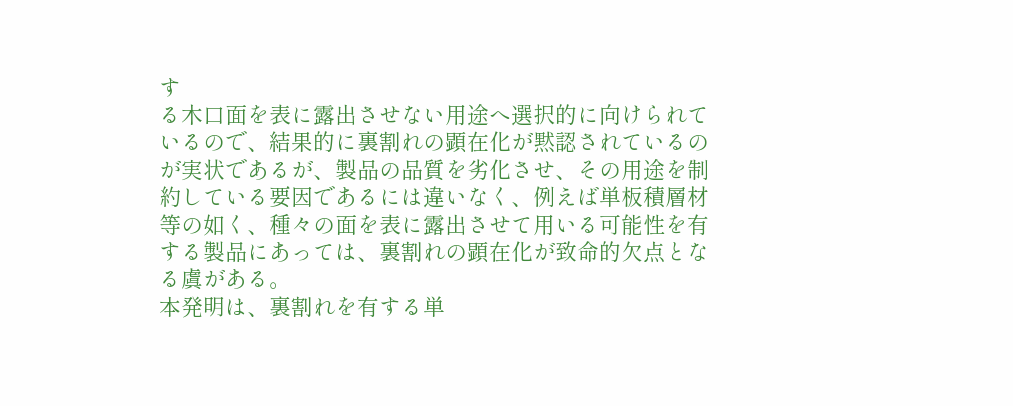す
る木口面を表に露出させない用途へ選択的に向けられて
いるので、結果的に裏割れの顕在化が黙認されているの
が実状であるが、製品の品質を劣化させ、その用途を制
約している要因であるには違いなく、例えば単板積層材
等の如く、種々の面を表に露出させて用いる可能性を有
する製品にあっては、裏割れの顕在化が致命的欠点とな
る虞がある。
本発明は、裏割れを有する単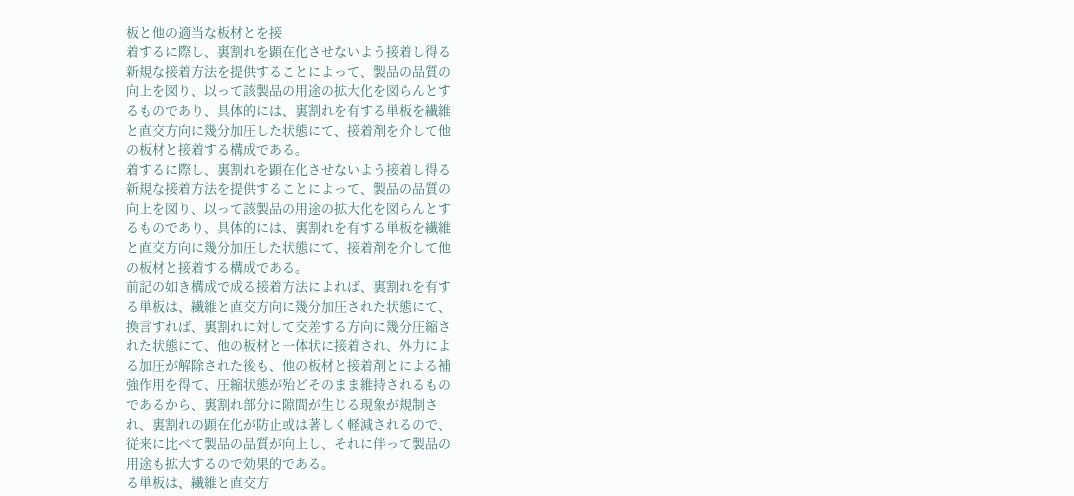板と他の適当な板材とを接
着するに際し、裏割れを顕在化させないよう接着し得る
新規な接着方法を提供することによって、製品の品質の
向上を図り、以って該製品の用途の拡大化を図らんとす
るものであり、具体的には、裏割れを有する単板を繊維
と直交方向に幾分加圧した状態にて、接着剤を介して他
の板材と接着する構成である。
着するに際し、裏割れを顕在化させないよう接着し得る
新規な接着方法を提供することによって、製品の品質の
向上を図り、以って該製品の用途の拡大化を図らんとす
るものであり、具体的には、裏割れを有する単板を繊維
と直交方向に幾分加圧した状態にて、接着剤を介して他
の板材と接着する構成である。
前記の如き構成で成る接着方法によれば、裏割れを有す
る単板は、繊維と直交方向に幾分加圧された状態にて、
換言すれば、裏割れに対して交差する方向に幾分圧縮さ
れた状態にて、他の板材と一体状に接着され、外力によ
る加圧が解除された後も、他の板材と接着剤とによる補
強作用を得て、圧縮状態が殆どそのまま維持されるもの
であるから、裏割れ部分に隙間が生じる現象が規制さ
れ、裏割れの顕在化が防止或は著しく軽減されるので、
従来に比べて製品の品質が向上し、それに伴って製品の
用途も拡大するので効果的である。
る単板は、繊維と直交方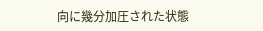向に幾分加圧された状態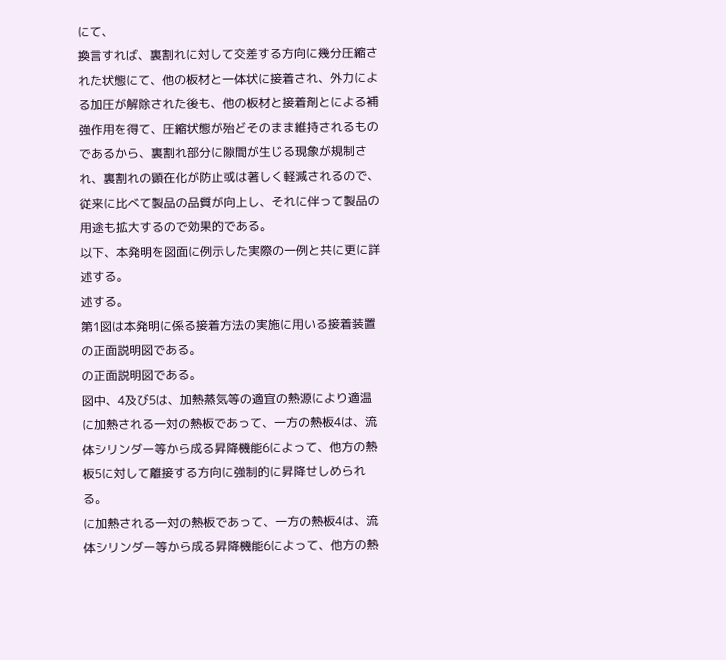にて、
換言すれば、裏割れに対して交差する方向に幾分圧縮さ
れた状態にて、他の板材と一体状に接着され、外力によ
る加圧が解除された後も、他の板材と接着剤とによる補
強作用を得て、圧縮状態が殆どそのまま維持されるもの
であるから、裏割れ部分に隙間が生じる現象が規制さ
れ、裏割れの顕在化が防止或は著しく軽減されるので、
従来に比べて製品の品質が向上し、それに伴って製品の
用途も拡大するので効果的である。
以下、本発明を図面に例示した実際の一例と共に更に詳
述する。
述する。
第1図は本発明に係る接着方法の実施に用いる接着装置
の正面説明図である。
の正面説明図である。
図中、4及び5は、加熱蒸気等の適宜の熱源により適温
に加熱される一対の熱板であって、一方の熱板4は、流
体シリンダー等から成る昇降機能6によって、他方の熱
板5に対して離接する方向に強制的に昇降せしめられ
る。
に加熱される一対の熱板であって、一方の熱板4は、流
体シリンダー等から成る昇降機能6によって、他方の熱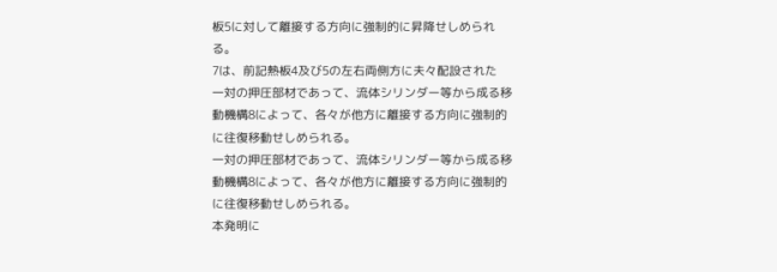板5に対して離接する方向に強制的に昇降せしめられ
る。
7は、前記熱板4及び5の左右両側方に夫々配設された
一対の押圧部材であって、流体シリンダー等から成る移
動機構8によって、各々が他方に離接する方向に強制的
に往復移動せしめられる。
一対の押圧部材であって、流体シリンダー等から成る移
動機構8によって、各々が他方に離接する方向に強制的
に往復移動せしめられる。
本発明に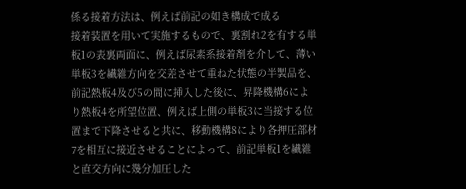係る接着方法は、例えば前記の如き構成で成る
接着装置を用いて実施するもので、裏割れ2を有する単
板1の表裏両面に、例えば尿素系接着剤を介して、薄い
単板3を繊維方向を交差させて重ねた状態の半製品を、
前記熱板4及び5の間に挿入した後に、昇降機構6によ
り熱板4を所望位置、例えば上側の単板3に当接する位
置まで下降させると共に、移動機構8により各押圧部材
7を相互に接近させることによって、前記単板1を繊維
と直交方向に幾分加圧した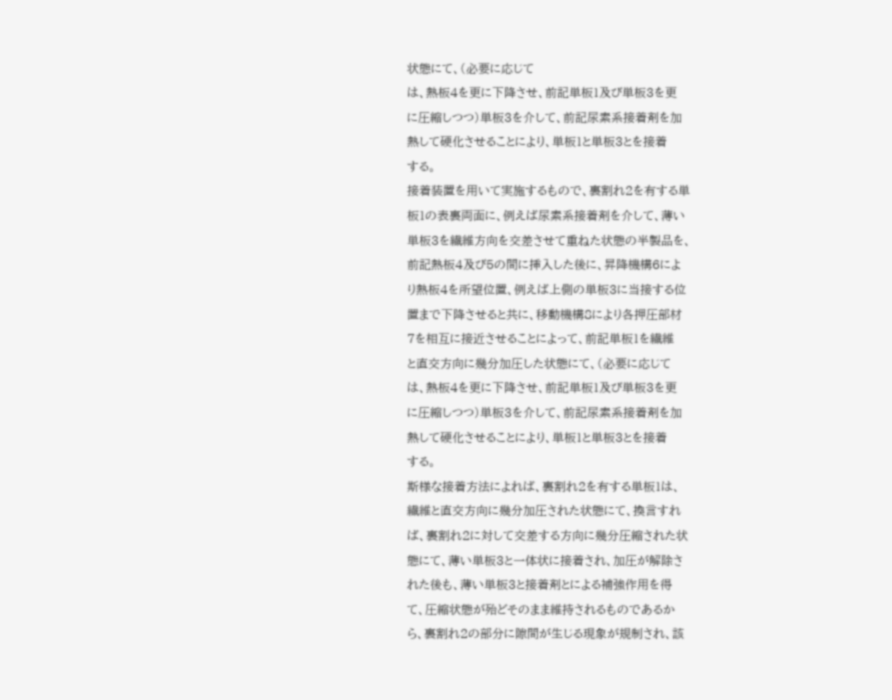状態にて、(必要に応じて
は、熱板4を更に下降させ、前記単板1及び単板3を更
に圧縮しつつ)単板3を介して、前記尿素系接着剤を加
熱して硬化させることにより、単板1と単板3とを接着
する。
接着装置を用いて実施するもので、裏割れ2を有する単
板1の表裏両面に、例えば尿素系接着剤を介して、薄い
単板3を繊維方向を交差させて重ねた状態の半製品を、
前記熱板4及び5の間に挿入した後に、昇降機構6によ
り熱板4を所望位置、例えば上側の単板3に当接する位
置まで下降させると共に、移動機構8により各押圧部材
7を相互に接近させることによって、前記単板1を繊維
と直交方向に幾分加圧した状態にて、(必要に応じて
は、熱板4を更に下降させ、前記単板1及び単板3を更
に圧縮しつつ)単板3を介して、前記尿素系接着剤を加
熱して硬化させることにより、単板1と単板3とを接着
する。
斯様な接着方法によれば、裏割れ2を有する単板1は、
繊維と直交方向に幾分加圧された状態にて、換言すれ
ば、裏割れ2に対して交差する方向に幾分圧縮された状
態にて、薄い単板3と一体状に接着され、加圧が解除さ
れた後も、薄い単板3と接着剤とによる補強作用を得
て、圧縮状態が殆どそのまま維持されるものであるか
ら、裏割れ2の部分に隙間が生じる現象が規制され、該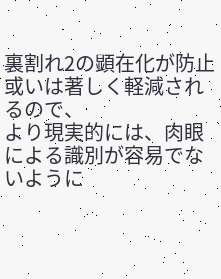裏割れ2の顕在化が防止或いは著しく軽減されるので、
より現実的には、肉眼による識別が容易でないように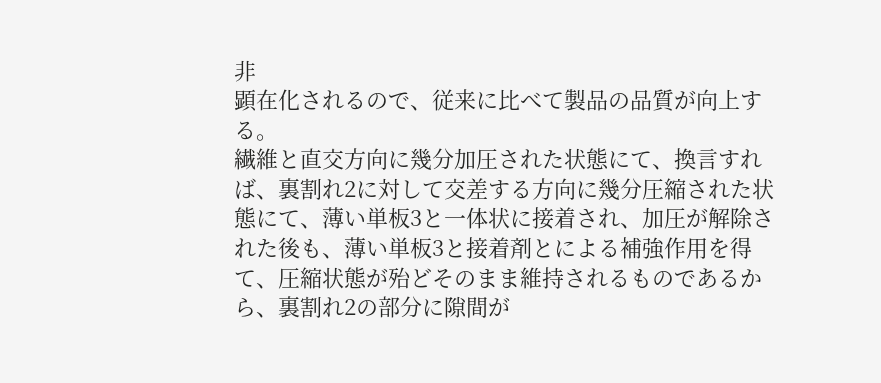非
顕在化されるので、従来に比べて製品の品質が向上す
る。
繊維と直交方向に幾分加圧された状態にて、換言すれ
ば、裏割れ2に対して交差する方向に幾分圧縮された状
態にて、薄い単板3と一体状に接着され、加圧が解除さ
れた後も、薄い単板3と接着剤とによる補強作用を得
て、圧縮状態が殆どそのまま維持されるものであるか
ら、裏割れ2の部分に隙間が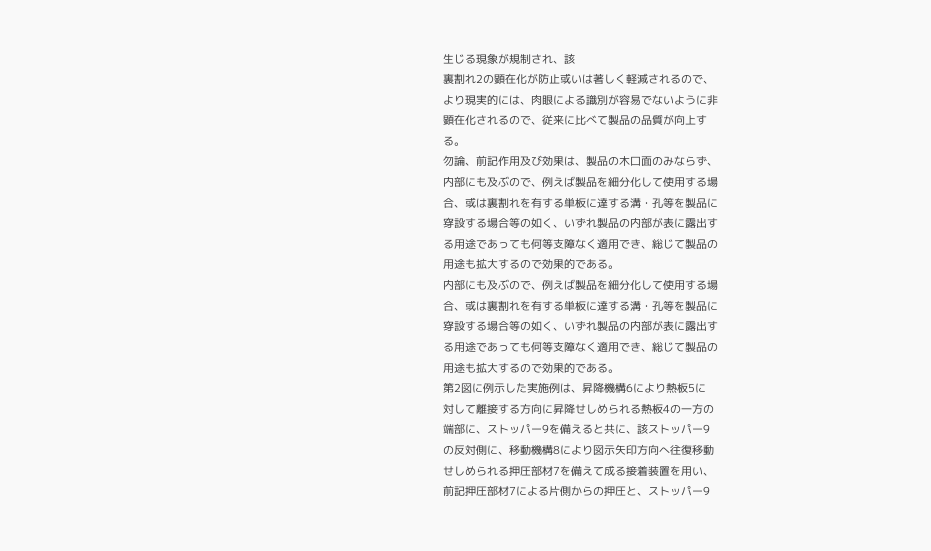生じる現象が規制され、該
裏割れ2の顕在化が防止或いは著しく軽減されるので、
より現実的には、肉眼による識別が容易でないように非
顕在化されるので、従来に比べて製品の品質が向上す
る。
勿論、前記作用及び効果は、製品の木口面のみならず、
内部にも及ぶので、例えば製品を細分化して使用する場
合、或は裏割れを有する単板に達する溝・孔等を製品に
穿設する場合等の如く、いずれ製品の内部が表に露出す
る用途であっても何等支障なく適用でき、総じて製品の
用途も拡大するので効果的である。
内部にも及ぶので、例えば製品を細分化して使用する場
合、或は裏割れを有する単板に達する溝・孔等を製品に
穿設する場合等の如く、いずれ製品の内部が表に露出す
る用途であっても何等支障なく適用でき、総じて製品の
用途も拡大するので効果的である。
第2図に例示した実施例は、昇降機構6により熱板5に
対して離接する方向に昇降せしめられる熱板4の一方の
端部に、ストッパー9を備えると共に、該ストッパー9
の反対側に、移動機構8により図示矢印方向へ往復移動
せしめられる押圧部材7を備えて成る接着装置を用い、
前記押圧部材7による片側からの押圧と、ストッパー9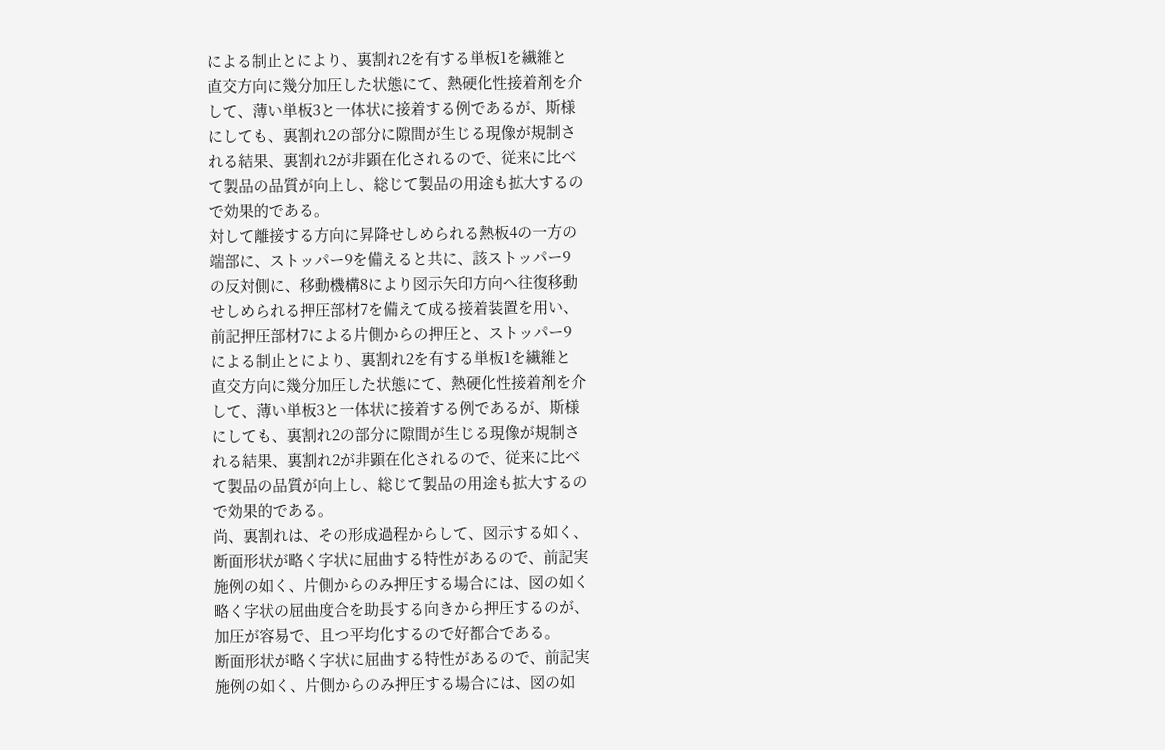による制止とにより、裏割れ2を有する単板1を繊維と
直交方向に幾分加圧した状態にて、熱硬化性接着剤を介
して、薄い単板3と一体状に接着する例であるが、斯様
にしても、裏割れ2の部分に隙間が生じる現像が規制さ
れる結果、裏割れ2が非顕在化されるので、従来に比べ
て製品の品質が向上し、総じて製品の用途も拡大するの
で効果的である。
対して離接する方向に昇降せしめられる熱板4の一方の
端部に、ストッパー9を備えると共に、該ストッパー9
の反対側に、移動機構8により図示矢印方向へ往復移動
せしめられる押圧部材7を備えて成る接着装置を用い、
前記押圧部材7による片側からの押圧と、ストッパー9
による制止とにより、裏割れ2を有する単板1を繊維と
直交方向に幾分加圧した状態にて、熱硬化性接着剤を介
して、薄い単板3と一体状に接着する例であるが、斯様
にしても、裏割れ2の部分に隙間が生じる現像が規制さ
れる結果、裏割れ2が非顕在化されるので、従来に比べ
て製品の品質が向上し、総じて製品の用途も拡大するの
で効果的である。
尚、裏割れは、その形成過程からして、図示する如く、
断面形状が略く字状に屈曲する特性があるので、前記実
施例の如く、片側からのみ押圧する場合には、図の如く
略く字状の屈曲度合を助長する向きから押圧するのが、
加圧が容易で、且つ平均化するので好都合である。
断面形状が略く字状に屈曲する特性があるので、前記実
施例の如く、片側からのみ押圧する場合には、図の如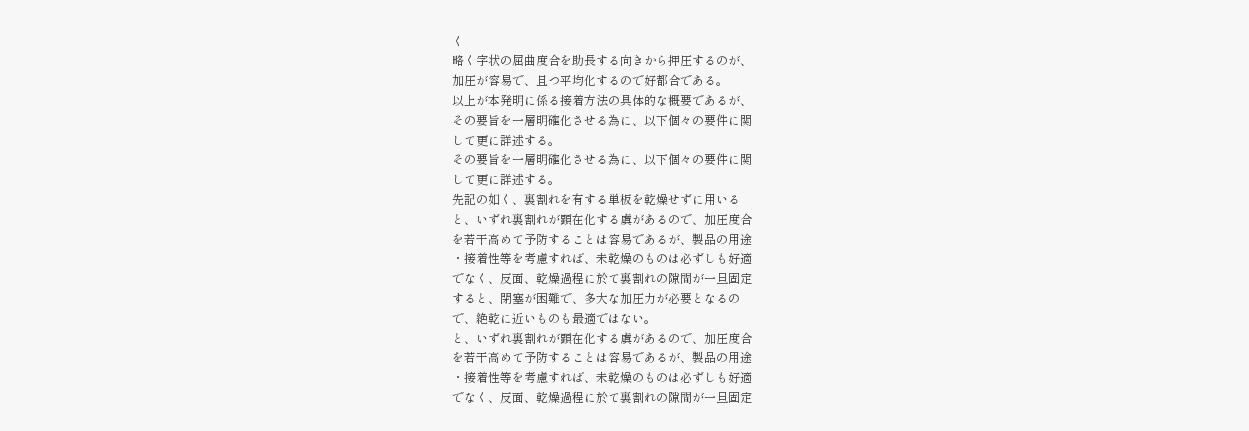く
略く字状の屈曲度合を助長する向きから押圧するのが、
加圧が容易で、且つ平均化するので好都合である。
以上が本発明に係る接着方法の具体的な概要であるが、
その要旨を一層明確化させる為に、以下個々の要件に関
して更に詳述する。
その要旨を一層明確化させる為に、以下個々の要件に関
して更に詳述する。
先記の如く、裏割れを有する単板を乾燥せずに用いる
と、いずれ裏割れが顕在化する虞があるので、加圧度合
を若干高めて予防することは容易であるが、製品の用途
・接着性等を考慮すれば、未乾燥のものは必ずしも好適
でなく、反面、乾燥過程に於て裏割れの隙間が一旦固定
すると、閉塞が困難で、多大な加圧力が必要となるの
で、絶乾に近いものも最適ではない。
と、いずれ裏割れが顕在化する虞があるので、加圧度合
を若干高めて予防することは容易であるが、製品の用途
・接着性等を考慮すれば、未乾燥のものは必ずしも好適
でなく、反面、乾燥過程に於て裏割れの隙間が一旦固定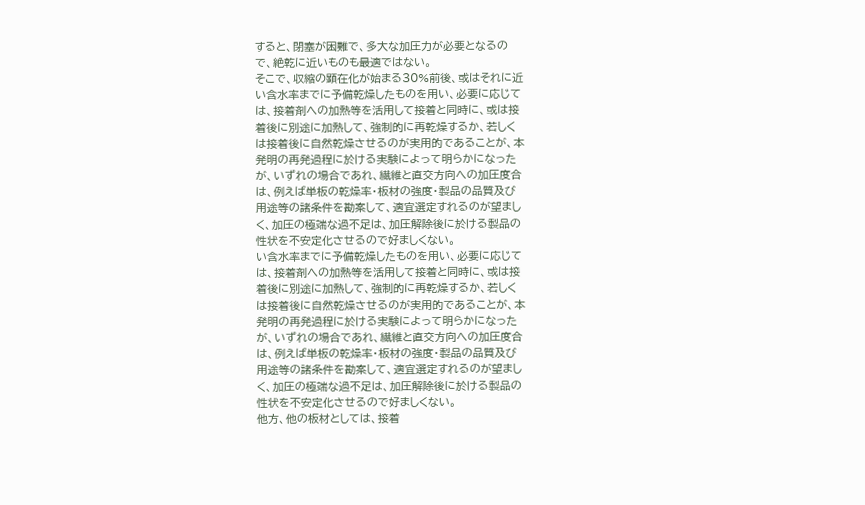すると、閉塞が困難で、多大な加圧力が必要となるの
で、絶乾に近いものも最適ではない。
そこで、収縮の顕在化が始まる30%前後、或はそれに近
い含水率までに予備乾燥したものを用い、必要に応じて
は、接着剤への加熱等を活用して接着と同時に、或は接
着後に別途に加熱して、強制的に再乾燥するか、若しく
は接着後に自然乾燥させるのが実用的であることが、本
発明の再発過程に於ける実験によって明らかになった
が、いずれの場合であれ、繊維と直交方向への加圧度合
は、例えば単板の乾燥率・板材の強度・製品の品質及び
用途等の諸条件を勘案して、適宜選定すれるのが望まし
く、加圧の極端な過不足は、加圧解除後に於ける製品の
性状を不安定化させるので好ましくない。
い含水率までに予備乾燥したものを用い、必要に応じて
は、接着剤への加熱等を活用して接着と同時に、或は接
着後に別途に加熱して、強制的に再乾燥するか、若しく
は接着後に自然乾燥させるのが実用的であることが、本
発明の再発過程に於ける実験によって明らかになった
が、いずれの場合であれ、繊維と直交方向への加圧度合
は、例えば単板の乾燥率・板材の強度・製品の品質及び
用途等の諸条件を勘案して、適宜選定すれるのが望まし
く、加圧の極端な過不足は、加圧解除後に於ける製品の
性状を不安定化させるので好ましくない。
他方、他の板材としては、接着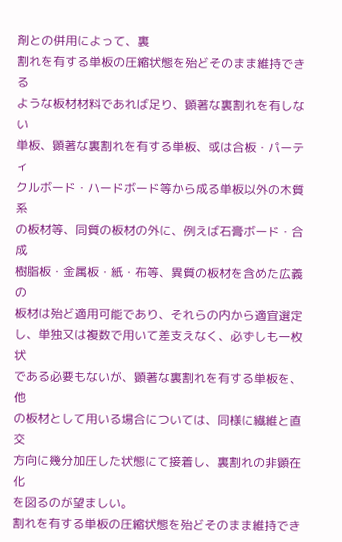剤との併用によって、裏
割れを有する単板の圧縮状態を殆どそのまま維持できる
ような板材材料であれば足り、顕著な裏割れを有しない
単板、顕著な裏割れを有する単板、或は合板・パーティ
クルボード・ハードボード等から成る単板以外の木質系
の板材等、同質の板材の外に、例えば石膏ボード・合成
樹脂板・金属板・紙・布等、異質の板材を含めた広義の
板材は殆ど適用可能であり、それらの内から適宜選定
し、単独又は複数で用いて差支えなく、必ずしも一枚状
である必要もないが、顕著な裏割れを有する単板を、他
の板材として用いる場合については、同様に繊維と直交
方向に幾分加圧した状態にて接着し、裏割れの非顕在化
を図るのが望ましい。
割れを有する単板の圧縮状態を殆どそのまま維持でき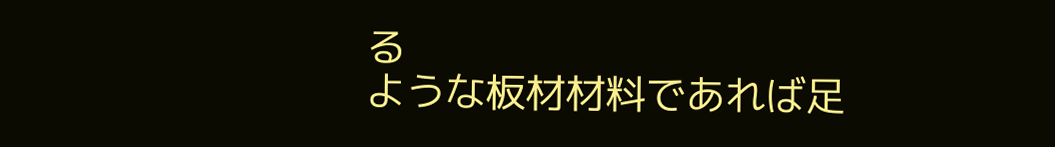る
ような板材材料であれば足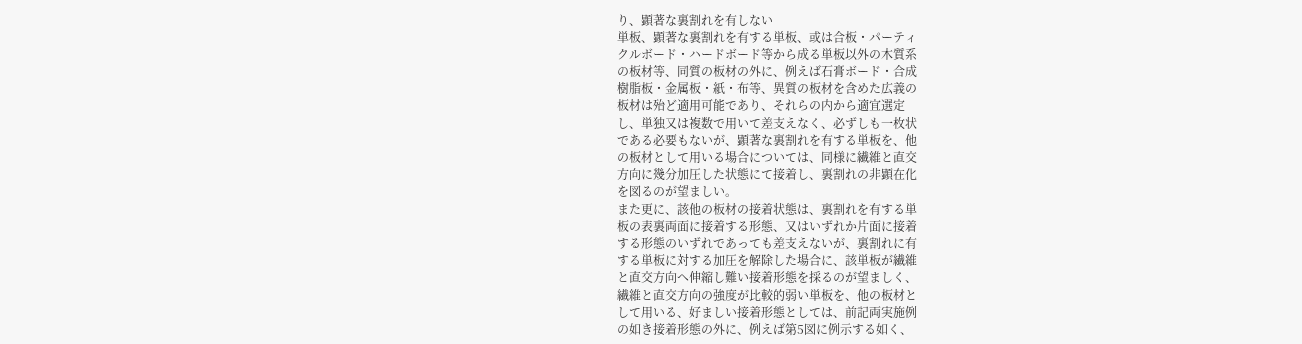り、顕著な裏割れを有しない
単板、顕著な裏割れを有する単板、或は合板・パーティ
クルボード・ハードボード等から成る単板以外の木質系
の板材等、同質の板材の外に、例えば石膏ボード・合成
樹脂板・金属板・紙・布等、異質の板材を含めた広義の
板材は殆ど適用可能であり、それらの内から適宜選定
し、単独又は複数で用いて差支えなく、必ずしも一枚状
である必要もないが、顕著な裏割れを有する単板を、他
の板材として用いる場合については、同様に繊維と直交
方向に幾分加圧した状態にて接着し、裏割れの非顕在化
を図るのが望ましい。
また更に、該他の板材の接着状態は、裏割れを有する単
板の表裏両面に接着する形態、又はいずれか片面に接着
する形態のいずれであっても差支えないが、裏割れに有
する単板に対する加圧を解除した場合に、該単板が繊維
と直交方向へ伸縮し難い接着形態を採るのが望ましく、
繊維と直交方向の強度が比較的弱い単板を、他の板材と
して用いる、好ましい接着形態としては、前記両実施例
の如き接着形態の外に、例えば第5図に例示する如く、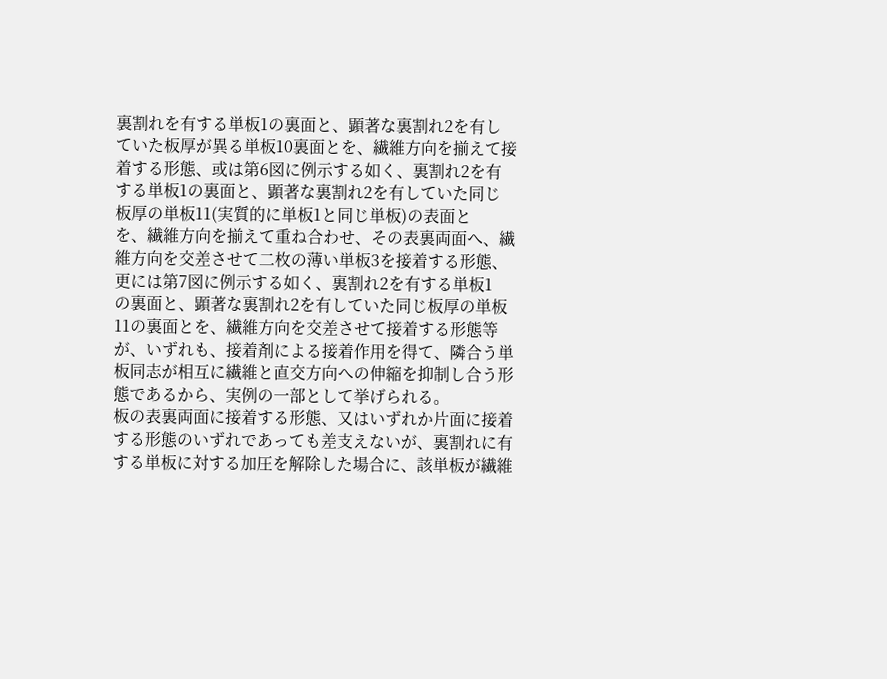裏割れを有する単板1の裏面と、顕著な裏割れ2を有し
ていた板厚が異る単板10裏面とを、繊維方向を揃えて接
着する形態、或は第6図に例示する如く、裏割れ2を有
する単板1の裏面と、顕著な裏割れ2を有していた同じ
板厚の単板11(実質的に単板1と同じ単板)の表面と
を、繊維方向を揃えて重ね合わせ、その表裏両面へ、繊
維方向を交差させて二枚の薄い単板3を接着する形態、
更には第7図に例示する如く、裏割れ2を有する単板1
の裏面と、顕著な裏割れ2を有していた同じ板厚の単板
11の裏面とを、繊維方向を交差させて接着する形態等
が、いずれも、接着剤による接着作用を得て、隣合う単
板同志が相互に繊維と直交方向への伸縮を抑制し合う形
態であるから、実例の一部として挙げられる。
板の表裏両面に接着する形態、又はいずれか片面に接着
する形態のいずれであっても差支えないが、裏割れに有
する単板に対する加圧を解除した場合に、該単板が繊維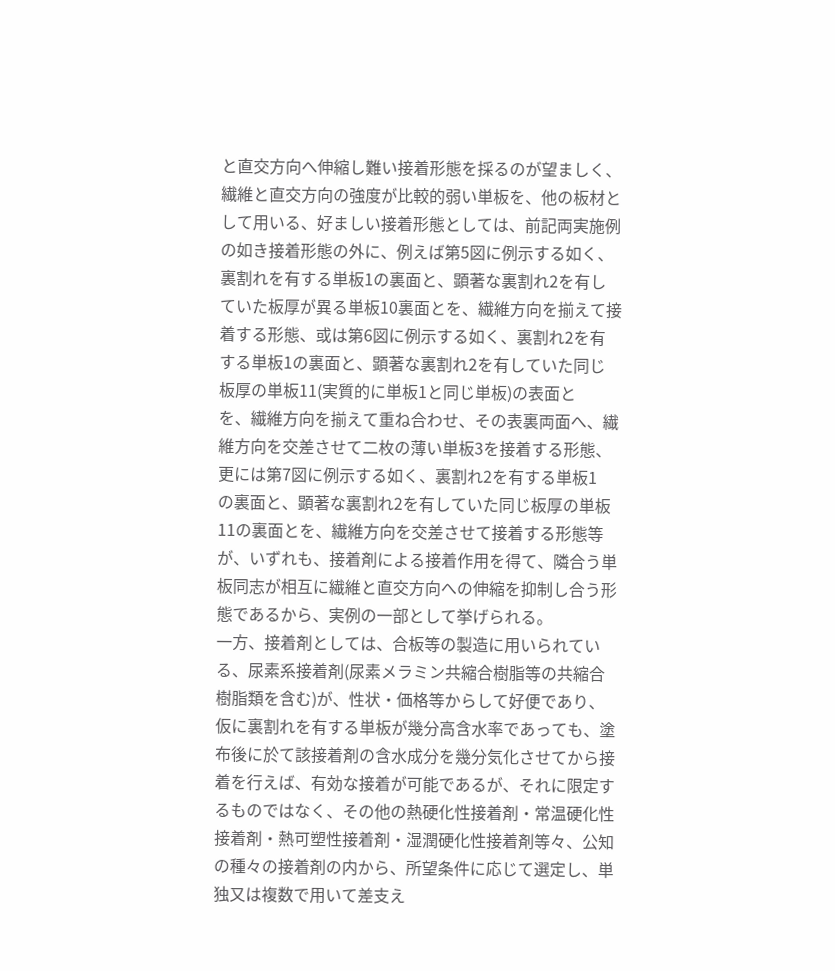と直交方向へ伸縮し難い接着形態を採るのが望ましく、
繊維と直交方向の強度が比較的弱い単板を、他の板材と
して用いる、好ましい接着形態としては、前記両実施例
の如き接着形態の外に、例えば第5図に例示する如く、
裏割れを有する単板1の裏面と、顕著な裏割れ2を有し
ていた板厚が異る単板10裏面とを、繊維方向を揃えて接
着する形態、或は第6図に例示する如く、裏割れ2を有
する単板1の裏面と、顕著な裏割れ2を有していた同じ
板厚の単板11(実質的に単板1と同じ単板)の表面と
を、繊維方向を揃えて重ね合わせ、その表裏両面へ、繊
維方向を交差させて二枚の薄い単板3を接着する形態、
更には第7図に例示する如く、裏割れ2を有する単板1
の裏面と、顕著な裏割れ2を有していた同じ板厚の単板
11の裏面とを、繊維方向を交差させて接着する形態等
が、いずれも、接着剤による接着作用を得て、隣合う単
板同志が相互に繊維と直交方向への伸縮を抑制し合う形
態であるから、実例の一部として挙げられる。
一方、接着剤としては、合板等の製造に用いられてい
る、尿素系接着剤(尿素メラミン共縮合樹脂等の共縮合
樹脂類を含む)が、性状・価格等からして好便であり、
仮に裏割れを有する単板が幾分高含水率であっても、塗
布後に於て該接着剤の含水成分を幾分気化させてから接
着を行えば、有効な接着が可能であるが、それに限定す
るものではなく、その他の熱硬化性接着剤・常温硬化性
接着剤・熱可塑性接着剤・湿潤硬化性接着剤等々、公知
の種々の接着剤の内から、所望条件に応じて選定し、単
独又は複数で用いて差支え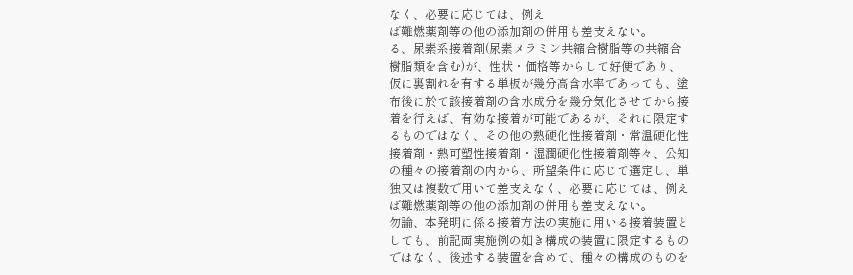なく、必要に応じては、例え
ば難燃薬剤等の他の添加剤の併用も差支えない。
る、尿素系接着剤(尿素メラミン共縮合樹脂等の共縮合
樹脂類を含む)が、性状・価格等からして好便であり、
仮に裏割れを有する単板が幾分高含水率であっても、塗
布後に於て該接着剤の含水成分を幾分気化させてから接
着を行えば、有効な接着が可能であるが、それに限定す
るものではなく、その他の熱硬化性接着剤・常温硬化性
接着剤・熱可塑性接着剤・湿潤硬化性接着剤等々、公知
の種々の接着剤の内から、所望条件に応じて選定し、単
独又は複数で用いて差支えなく、必要に応じては、例え
ば難燃薬剤等の他の添加剤の併用も差支えない。
勿論、本発明に係る接着方法の実施に用いる接着装置と
しても、前記両実施例の如き構成の装置に限定するもの
ではなく、後述する装置を含めて、種々の構成のものを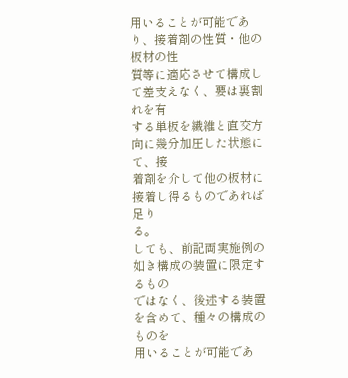用いることが可能であり、接着剤の性質・他の板材の性
質等に適応させて構成して差支えなく、要は裏割れを有
する単板を繊維と直交方向に幾分加圧した状態にて、接
着剤を介して他の板材に接着し得るものであれば足り
る。
しても、前記両実施例の如き構成の装置に限定するもの
ではなく、後述する装置を含めて、種々の構成のものを
用いることが可能であ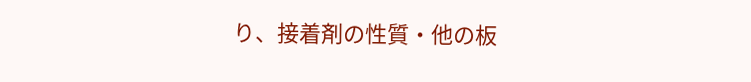り、接着剤の性質・他の板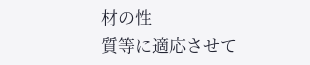材の性
質等に適応させて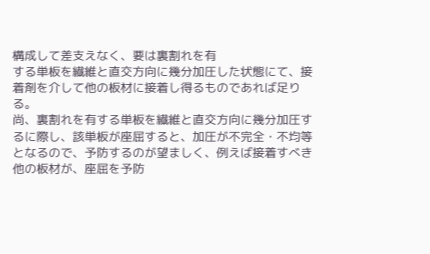構成して差支えなく、要は裏割れを有
する単板を繊維と直交方向に幾分加圧した状態にて、接
着剤を介して他の板材に接着し得るものであれば足り
る。
尚、裏割れを有する単板を繊維と直交方向に幾分加圧す
るに際し、該単板が座屈すると、加圧が不完全・不均等
となるので、予防するのが望ましく、例えば接着すべき
他の板材が、座屈を予防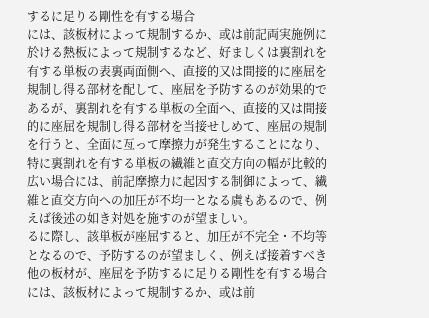するに足りる剛性を有する場合
には、該板材によって規制するか、或は前記両実施例に
於ける熱板によって規制するなど、好ましくは裏割れを
有する単板の表裏両面側へ、直接的又は間接的に座屈を
規制し得る部材を配して、座屈を予防するのが効果的で
あるが、裏割れを有する単板の全面へ、直接的又は間接
的に座屈を規制し得る部材を当接せしめて、座屈の規制
を行うと、全面に亙って摩擦力が発生することになり、
特に裏割れを有する単板の繊維と直交方向の幅が比較的
広い場合には、前記摩擦力に起因する制御によって、繊
維と直交方向への加圧が不均一となる虞もあるので、例
えば後述の如き対処を施すのが望ましい。
るに際し、該単板が座屈すると、加圧が不完全・不均等
となるので、予防するのが望ましく、例えば接着すべき
他の板材が、座屈を予防するに足りる剛性を有する場合
には、該板材によって規制するか、或は前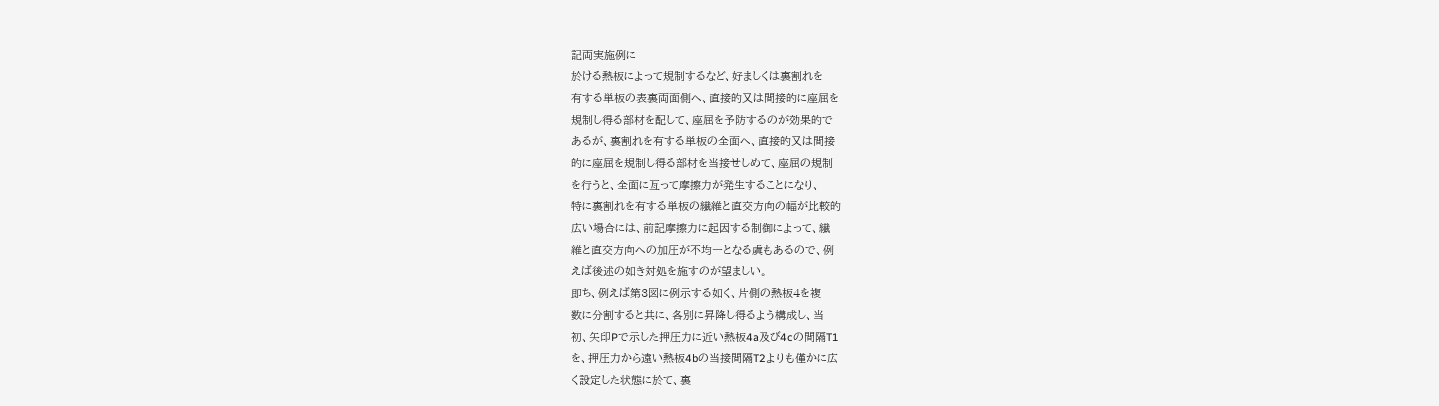記両実施例に
於ける熱板によって規制するなど、好ましくは裏割れを
有する単板の表裏両面側へ、直接的又は間接的に座屈を
規制し得る部材を配して、座屈を予防するのが効果的で
あるが、裏割れを有する単板の全面へ、直接的又は間接
的に座屈を規制し得る部材を当接せしめて、座屈の規制
を行うと、全面に亙って摩擦力が発生することになり、
特に裏割れを有する単板の繊維と直交方向の幅が比較的
広い場合には、前記摩擦力に起因する制御によって、繊
維と直交方向への加圧が不均一となる虞もあるので、例
えば後述の如き対処を施すのが望ましい。
即ち、例えば第3図に例示する如く、片側の熱板4を複
数に分割すると共に、各別に昇降し得るよう構成し、当
初、矢印Pで示した押圧力に近い熱板4a及び4cの間隔T1
を、押圧力から遠い熱板4bの当接間隔T2よりも僅かに広
く設定した状態に於て、裏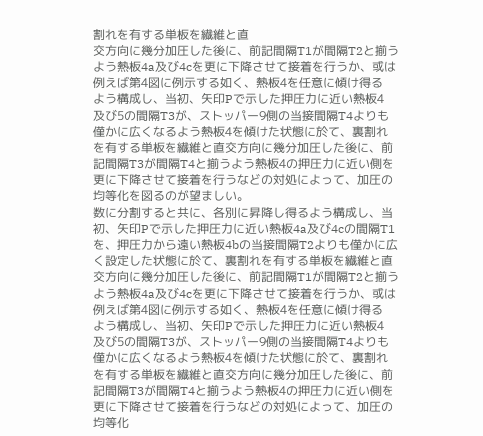割れを有する単板を繊維と直
交方向に幾分加圧した後に、前記間隔T1が間隔T2と揃う
よう熱板4a及び4cを更に下降させて接着を行うか、或は
例えば第4図に例示する如く、熱板4を任意に傾け得る
よう構成し、当初、矢印Pで示した押圧力に近い熱板4
及び5の間隔T3が、ストッパー9側の当接間隔T4よりも
僅かに広くなるよう熱板4を傾けた状態に於て、裏割れ
を有する単板を繊維と直交方向に幾分加圧した後に、前
記間隔T3が間隔T4と揃うよう熱板4の押圧力に近い側を
更に下降させて接着を行うなどの対処によって、加圧の
均等化を図るのが望ましい。
数に分割すると共に、各別に昇降し得るよう構成し、当
初、矢印Pで示した押圧力に近い熱板4a及び4cの間隔T1
を、押圧力から遠い熱板4bの当接間隔T2よりも僅かに広
く設定した状態に於て、裏割れを有する単板を繊維と直
交方向に幾分加圧した後に、前記間隔T1が間隔T2と揃う
よう熱板4a及び4cを更に下降させて接着を行うか、或は
例えば第4図に例示する如く、熱板4を任意に傾け得る
よう構成し、当初、矢印Pで示した押圧力に近い熱板4
及び5の間隔T3が、ストッパー9側の当接間隔T4よりも
僅かに広くなるよう熱板4を傾けた状態に於て、裏割れ
を有する単板を繊維と直交方向に幾分加圧した後に、前
記間隔T3が間隔T4と揃うよう熱板4の押圧力に近い側を
更に下降させて接着を行うなどの対処によって、加圧の
均等化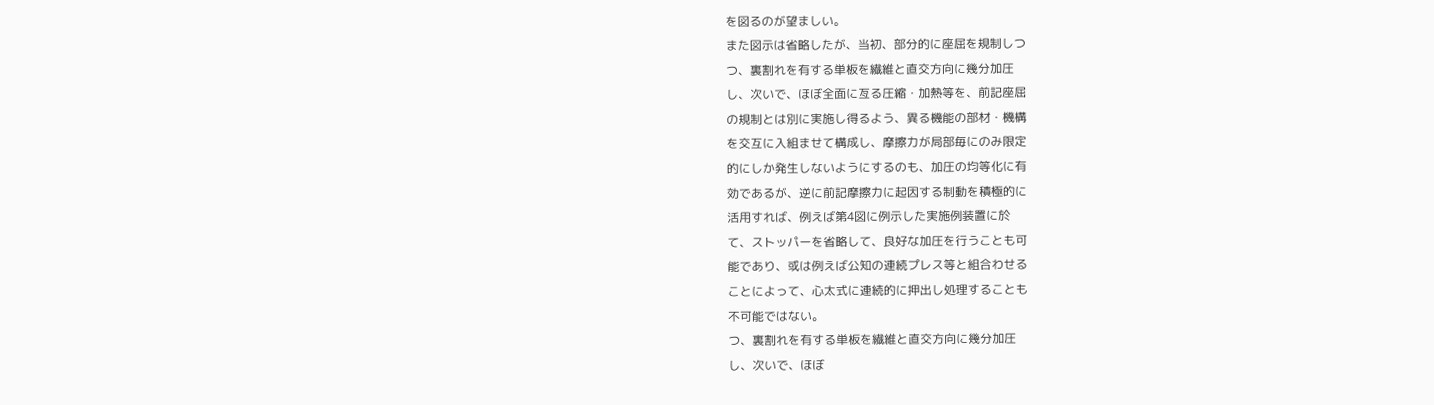を図るのが望ましい。
また図示は省略したが、当初、部分的に座屈を規制しつ
つ、裏割れを有する単板を繊維と直交方向に幾分加圧
し、次いで、ほぼ全面に亙る圧縮・加熱等を、前記座屈
の規制とは別に実施し得るよう、異る機能の部材・機構
を交互に入組ませて構成し、摩擦力が局部毎にのみ限定
的にしか発生しないようにするのも、加圧の均等化に有
効であるが、逆に前記摩擦力に起因する制動を積極的に
活用すれば、例えば第4図に例示した実施例装置に於
て、ストッパーを省略して、良好な加圧を行うことも可
能であり、或は例えば公知の連続プレス等と組合わせる
ことによって、心太式に連続的に押出し処理することも
不可能ではない。
つ、裏割れを有する単板を繊維と直交方向に幾分加圧
し、次いで、ほぼ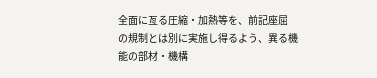全面に亙る圧縮・加熱等を、前記座屈
の規制とは別に実施し得るよう、異る機能の部材・機構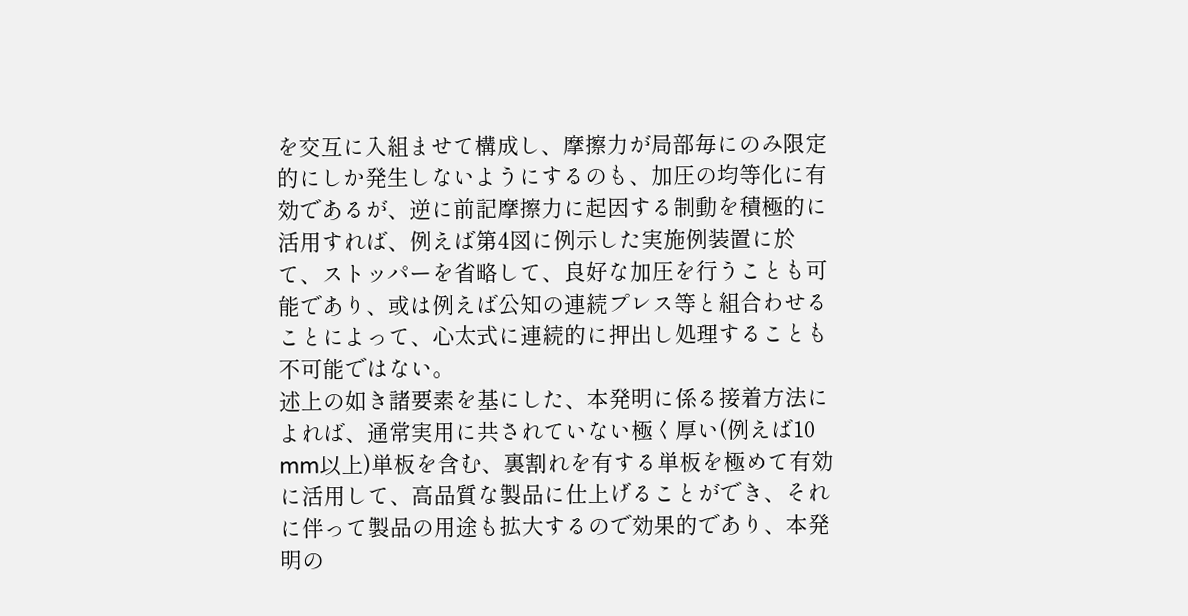を交互に入組ませて構成し、摩擦力が局部毎にのみ限定
的にしか発生しないようにするのも、加圧の均等化に有
効であるが、逆に前記摩擦力に起因する制動を積極的に
活用すれば、例えば第4図に例示した実施例装置に於
て、ストッパーを省略して、良好な加圧を行うことも可
能であり、或は例えば公知の連続プレス等と組合わせる
ことによって、心太式に連続的に押出し処理することも
不可能ではない。
述上の如き諸要素を基にした、本発明に係る接着方法に
よれば、通常実用に共されていない極く厚い(例えば10
mm以上)単板を含む、裏割れを有する単板を極めて有効
に活用して、高品質な製品に仕上げることができ、それ
に伴って製品の用途も拡大するので効果的であり、本発
明の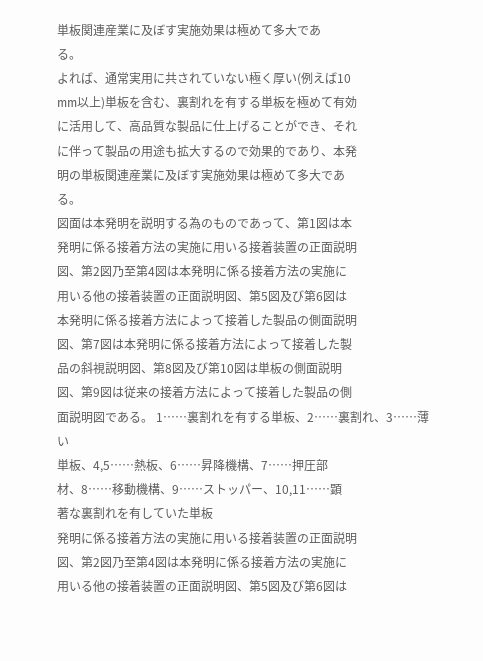単板関連産業に及ぼす実施効果は極めて多大であ
る。
よれば、通常実用に共されていない極く厚い(例えば10
mm以上)単板を含む、裏割れを有する単板を極めて有効
に活用して、高品質な製品に仕上げることができ、それ
に伴って製品の用途も拡大するので効果的であり、本発
明の単板関連産業に及ぼす実施効果は極めて多大であ
る。
図面は本発明を説明する為のものであって、第1図は本
発明に係る接着方法の実施に用いる接着装置の正面説明
図、第2図乃至第4図は本発明に係る接着方法の実施に
用いる他の接着装置の正面説明図、第5図及び第6図は
本発明に係る接着方法によって接着した製品の側面説明
図、第7図は本発明に係る接着方法によって接着した製
品の斜視説明図、第8図及び第10図は単板の側面説明
図、第9図は従来の接着方法によって接着した製品の側
面説明図である。 1……裏割れを有する単板、2……裏割れ、3……薄い
単板、4,5……熱板、6……昇降機構、7……押圧部
材、8……移動機構、9……ストッパー、10,11……顕
著な裏割れを有していた単板
発明に係る接着方法の実施に用いる接着装置の正面説明
図、第2図乃至第4図は本発明に係る接着方法の実施に
用いる他の接着装置の正面説明図、第5図及び第6図は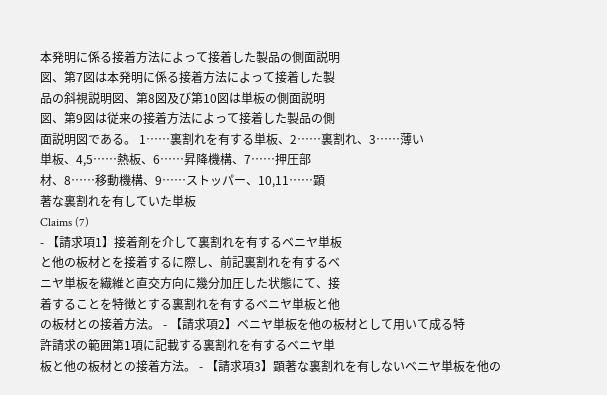本発明に係る接着方法によって接着した製品の側面説明
図、第7図は本発明に係る接着方法によって接着した製
品の斜視説明図、第8図及び第10図は単板の側面説明
図、第9図は従来の接着方法によって接着した製品の側
面説明図である。 1……裏割れを有する単板、2……裏割れ、3……薄い
単板、4,5……熱板、6……昇降機構、7……押圧部
材、8……移動機構、9……ストッパー、10,11……顕
著な裏割れを有していた単板
Claims (7)
- 【請求項1】接着剤を介して裏割れを有するベニヤ単板
と他の板材とを接着するに際し、前記裏割れを有するベ
ニヤ単板を繊維と直交方向に幾分加圧した状態にて、接
着することを特徴とする裏割れを有するベニヤ単板と他
の板材との接着方法。 - 【請求項2】ベニヤ単板を他の板材として用いて成る特
許請求の範囲第1項に記載する裏割れを有するベニヤ単
板と他の板材との接着方法。 - 【請求項3】顕著な裏割れを有しないベニヤ単板を他の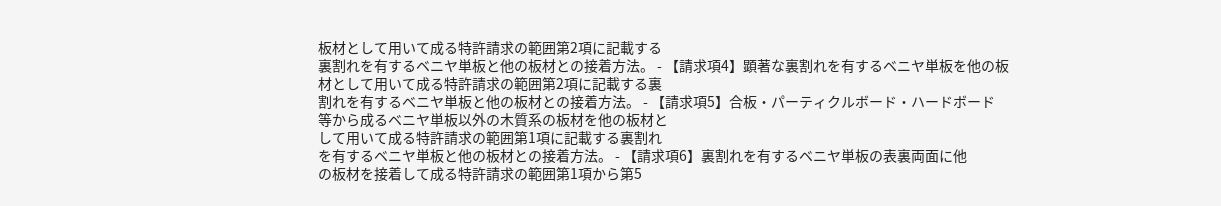板材として用いて成る特許請求の範囲第2項に記載する
裏割れを有するベニヤ単板と他の板材との接着方法。 - 【請求項4】顕著な裏割れを有するベニヤ単板を他の板
材として用いて成る特許請求の範囲第2項に記載する裏
割れを有するベニヤ単板と他の板材との接着方法。 - 【請求項5】合板・パーティクルボード・ハードボード
等から成るベニヤ単板以外の木質系の板材を他の板材と
して用いて成る特許請求の範囲第1項に記載する裏割れ
を有するベニヤ単板と他の板材との接着方法。 - 【請求項6】裏割れを有するベニヤ単板の表裏両面に他
の板材を接着して成る特許請求の範囲第1項から第5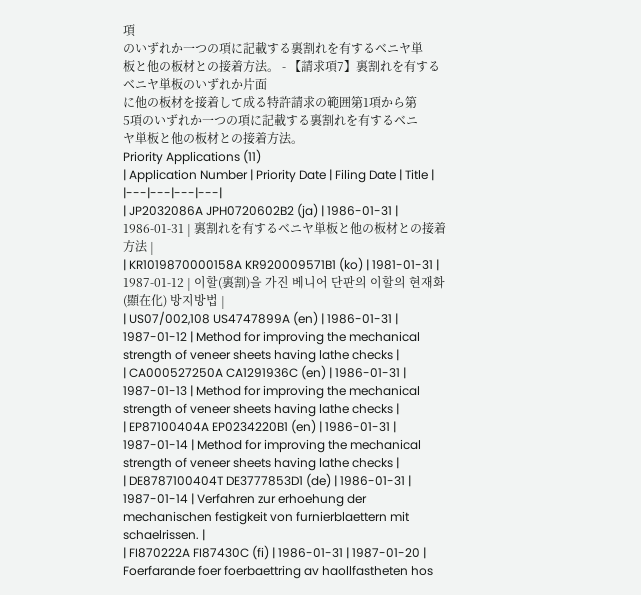項
のいずれか一つの項に記載する裏割れを有するベニヤ単
板と他の板材との接着方法。 - 【請求項7】裏割れを有するベニヤ単板のいずれか片面
に他の板材を接着して成る特許請求の範囲第1項から第
5項のいずれか一つの項に記載する裏割れを有するベニ
ヤ単板と他の板材との接着方法。
Priority Applications (11)
| Application Number | Priority Date | Filing Date | Title |
|---|---|---|---|
| JP2032086A JPH0720602B2 (ja) | 1986-01-31 | 1986-01-31 | 裏割れを有するベニヤ単板と他の板材との接着方法 |
| KR1019870000158A KR920009571B1 (ko) | 1981-01-31 | 1987-01-12 | 이할(裏割)을 가진 베니어 단판의 이할의 현재화(顯在化) 방지방법 |
| US07/002,108 US4747899A (en) | 1986-01-31 | 1987-01-12 | Method for improving the mechanical strength of veneer sheets having lathe checks |
| CA000527250A CA1291936C (en) | 1986-01-31 | 1987-01-13 | Method for improving the mechanical strength of veneer sheets having lathe checks |
| EP87100404A EP0234220B1 (en) | 1986-01-31 | 1987-01-14 | Method for improving the mechanical strength of veneer sheets having lathe checks |
| DE8787100404T DE3777853D1 (de) | 1986-01-31 | 1987-01-14 | Verfahren zur erhoehung der mechanischen festigkeit von furnierblaettern mit schaelrissen. |
| FI870222A FI87430C (fi) | 1986-01-31 | 1987-01-20 | Foerfarande foer foerbaettring av haollfastheten hos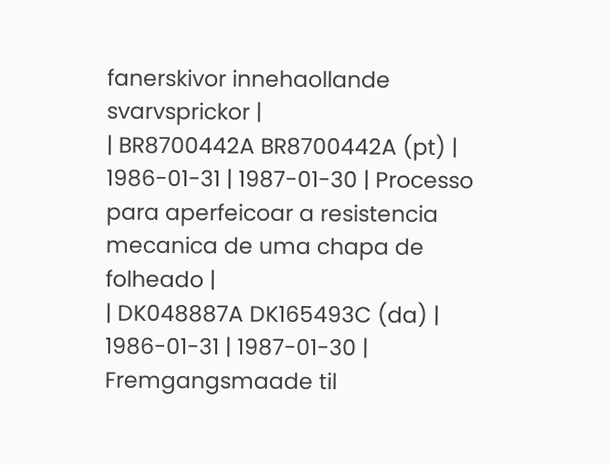fanerskivor innehaollande svarvsprickor |
| BR8700442A BR8700442A (pt) | 1986-01-31 | 1987-01-30 | Processo para aperfeicoar a resistencia mecanica de uma chapa de folheado |
| DK048887A DK165493C (da) | 1986-01-31 | 1987-01-30 | Fremgangsmaade til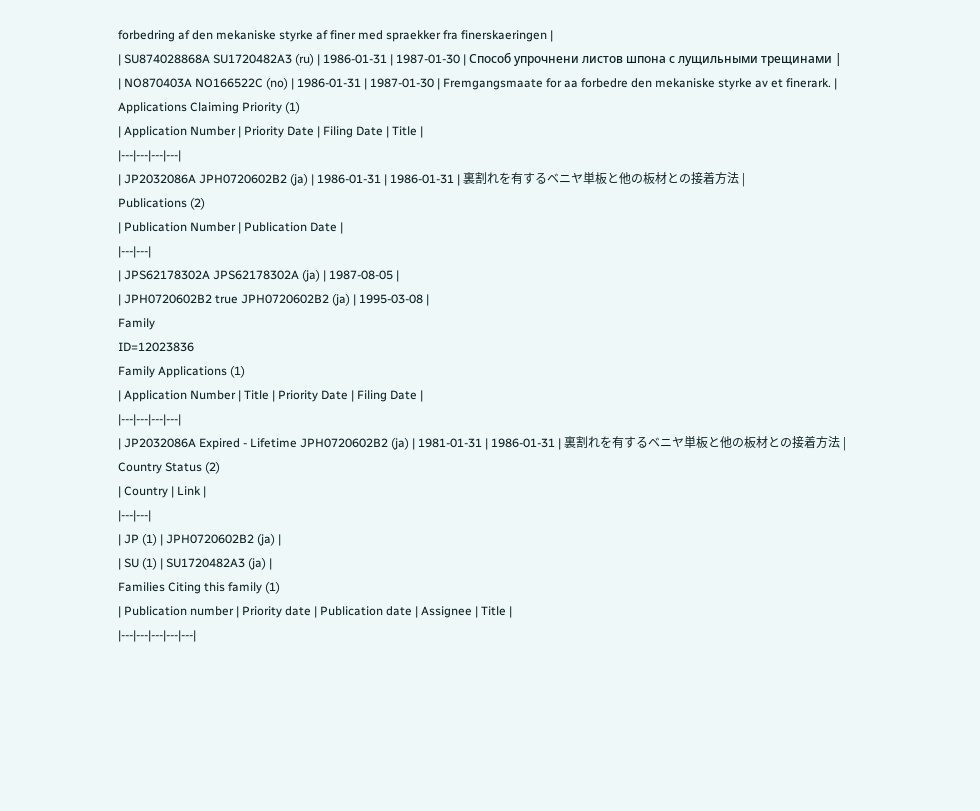forbedring af den mekaniske styrke af finer med spraekker fra finerskaeringen |
| SU874028868A SU1720482A3 (ru) | 1986-01-31 | 1987-01-30 | Способ упрочнени листов шпона с лущильными трещинами |
| NO870403A NO166522C (no) | 1986-01-31 | 1987-01-30 | Fremgangsmaate for aa forbedre den mekaniske styrke av et finerark. |
Applications Claiming Priority (1)
| Application Number | Priority Date | Filing Date | Title |
|---|---|---|---|
| JP2032086A JPH0720602B2 (ja) | 1986-01-31 | 1986-01-31 | 裏割れを有するベニヤ単板と他の板材との接着方法 |
Publications (2)
| Publication Number | Publication Date |
|---|---|
| JPS62178302A JPS62178302A (ja) | 1987-08-05 |
| JPH0720602B2 true JPH0720602B2 (ja) | 1995-03-08 |
Family
ID=12023836
Family Applications (1)
| Application Number | Title | Priority Date | Filing Date |
|---|---|---|---|
| JP2032086A Expired - Lifetime JPH0720602B2 (ja) | 1981-01-31 | 1986-01-31 | 裏割れを有するベニヤ単板と他の板材との接着方法 |
Country Status (2)
| Country | Link |
|---|---|
| JP (1) | JPH0720602B2 (ja) |
| SU (1) | SU1720482A3 (ja) |
Families Citing this family (1)
| Publication number | Priority date | Publication date | Assignee | Title |
|---|---|---|---|---|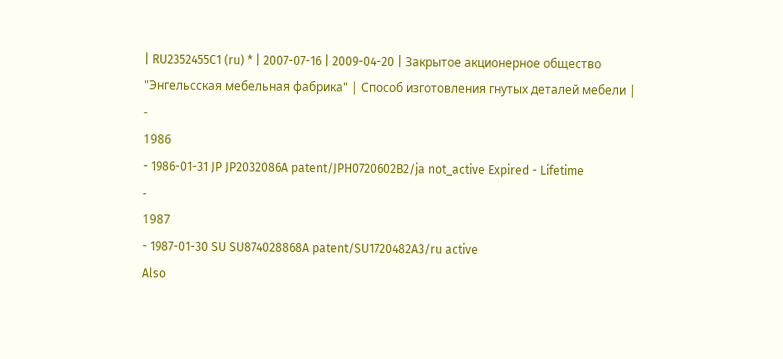| RU2352455C1 (ru) * | 2007-07-16 | 2009-04-20 | Закрытое акционерное общество "Энгельсская мебельная фабрика" | Способ изготовления гнутых деталей мебели |
-
1986
- 1986-01-31 JP JP2032086A patent/JPH0720602B2/ja not_active Expired - Lifetime
-
1987
- 1987-01-30 SU SU874028868A patent/SU1720482A3/ru active
Also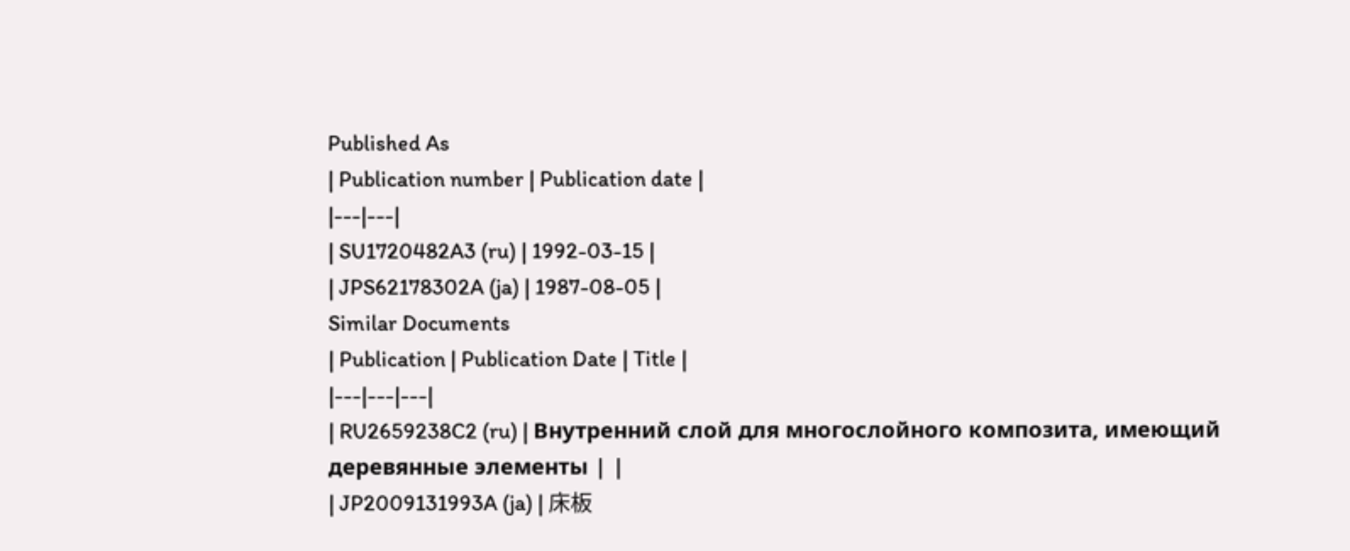Published As
| Publication number | Publication date |
|---|---|
| SU1720482A3 (ru) | 1992-03-15 |
| JPS62178302A (ja) | 1987-08-05 |
Similar Documents
| Publication | Publication Date | Title |
|---|---|---|
| RU2659238C2 (ru) | Внутренний слой для многослойного композита, имеющий деревянные элементы | |
| JP2009131993A (ja) | 床板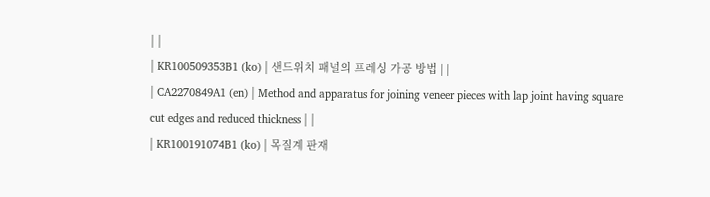| |
| KR100509353B1 (ko) | 샌드위치 패널의 프레싱 가공 방법 | |
| CA2270849A1 (en) | Method and apparatus for joining veneer pieces with lap joint having square cut edges and reduced thickness | |
| KR100191074B1 (ko) | 목질계 판재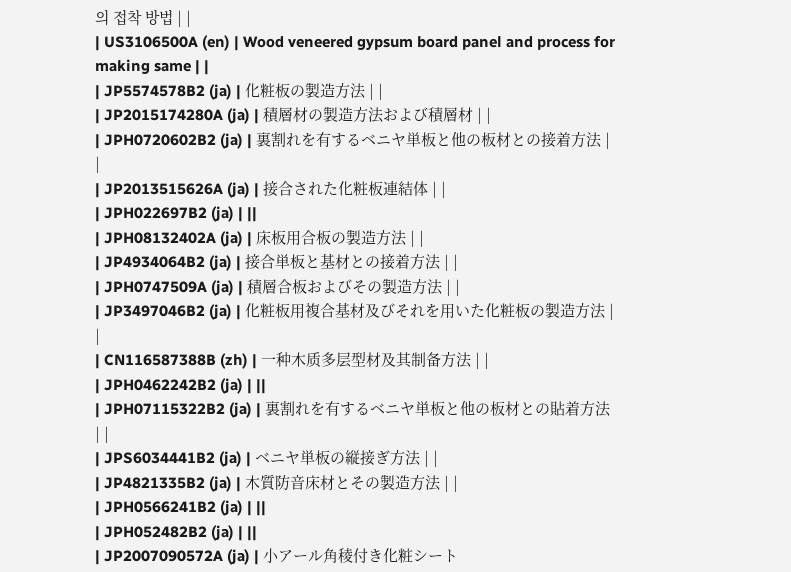의 접착 방법 | |
| US3106500A (en) | Wood veneered gypsum board panel and process for making same | |
| JP5574578B2 (ja) | 化粧板の製造方法 | |
| JP2015174280A (ja) | 積層材の製造方法および積層材 | |
| JPH0720602B2 (ja) | 裏割れを有するベニヤ単板と他の板材との接着方法 | |
| JP2013515626A (ja) | 接合された化粧板連結体 | |
| JPH022697B2 (ja) | ||
| JPH08132402A (ja) | 床板用合板の製造方法 | |
| JP4934064B2 (ja) | 接合単板と基材との接着方法 | |
| JPH0747509A (ja) | 積層合板およびその製造方法 | |
| JP3497046B2 (ja) | 化粧板用複合基材及びそれを用いた化粧板の製造方法 | |
| CN116587388B (zh) | 一种木质多层型材及其制备方法 | |
| JPH0462242B2 (ja) | ||
| JPH07115322B2 (ja) | 裏割れを有するベニヤ単板と他の板材との貼着方法 | |
| JPS6034441B2 (ja) | ベニヤ単板の縦接ぎ方法 | |
| JP4821335B2 (ja) | 木質防音床材とその製造方法 | |
| JPH0566241B2 (ja) | ||
| JPH052482B2 (ja) | ||
| JP2007090572A (ja) | 小アール角稜付き化粧シート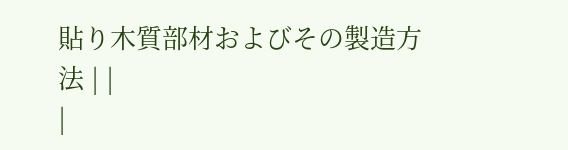貼り木質部材およびその製造方法 | |
|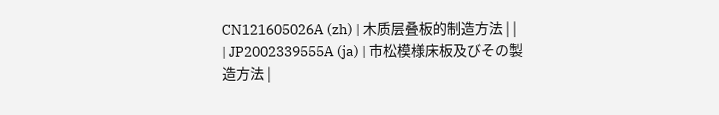CN121605026A (zh) | 木质层叠板的制造方法 | |
| JP2002339555A (ja) | 市松模様床板及びその製造方法 |